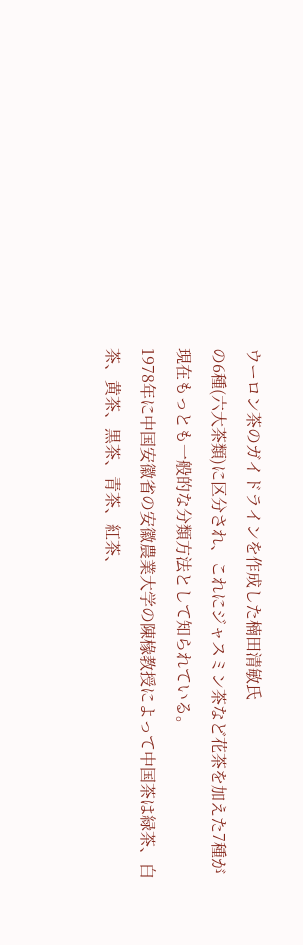ウーロン茶のガイドラインを作成した楠田清敏氏
の6種(六大茶類)に区分され、これにジャスミン茶など花茶を加えた7種が現在もっとも一般的な分類方法として知られている。
1978年に中国安徽省の安徽農業大学の陳椽教授によって中国茶は緑茶、白茶、黄茶、黒茶、青茶、紅茶、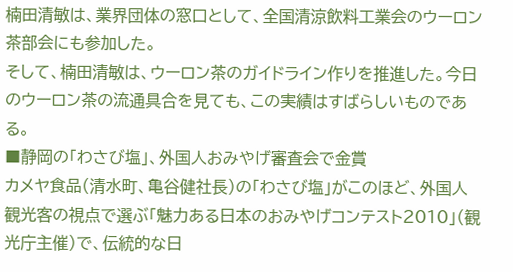楠田清敏は、業界団体の窓口として、全国清涼飲料工業会のウーロン茶部会にも参加した。
そして、楠田清敏は、ウーロン茶のガイドライン作りを推進した。今日のウーロン茶の流通具合を見ても、この実績はすばらしいものである。
■静岡の「わさび塩」、外国人おみやげ審査会で金賞
カメヤ食品(清水町、亀谷健社長)の「わさび塩」がこのほど、外国人観光客の視点で選ぶ「魅力ある日本のおみやげコンテスト2010」(観光庁主催)で、伝統的な日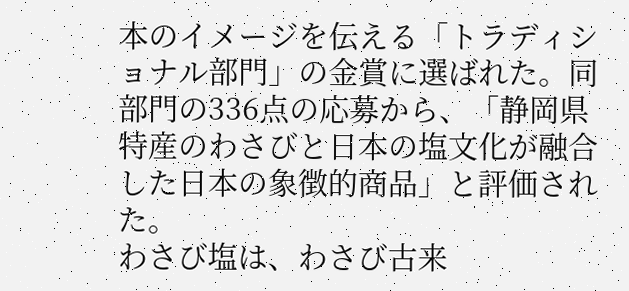本のイメージを伝える「トラディショナル部門」の金賞に選ばれた。同部門の336点の応募から、「静岡県特産のわさびと日本の塩文化が融合した日本の象徴的商品」と評価された。
わさび塩は、わさび古来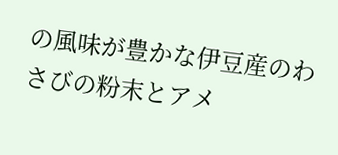の風味が豊かな伊豆産のわさびの粉末とアメ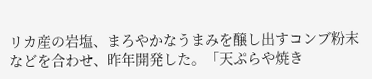リカ産の岩塩、まろやかなうまみを醸し出すコンブ粉末などを合わせ、昨年開発した。「天ぷらや焼き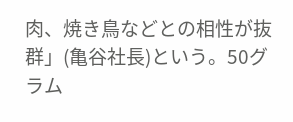肉、焼き鳥などとの相性が抜群」(亀谷社長)という。50グラム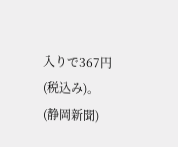入りで367円(税込み)。
(静岡新聞)